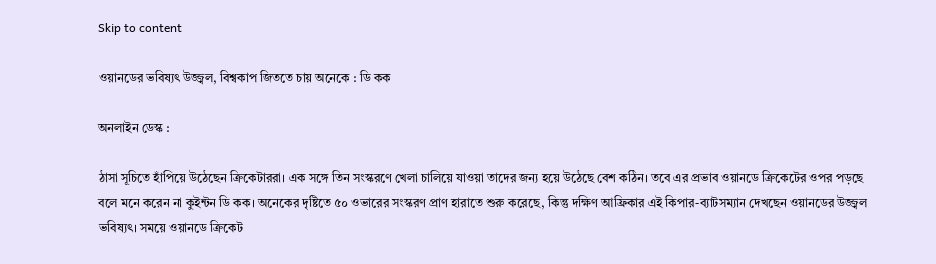Skip to content

ওয়ানডের ভবিষ্যৎ উজ্জ্বল, বিশ্বকাপ জিততে চায় অনেকে : ডি কক

অনলাইন ডেস্ক :

ঠাসা সূচিতে হাঁপিয়ে উঠেছেন ক্রিকেটাররা। এক সঙ্গে তিন সংস্করণে খেলা চালিয়ে যাওয়া তাদের জন্য হয়ে উঠেছে বেশ কঠিন। তবে এর প্রভাব ওয়ানডে ক্রিকেটের ওপর পড়ছে বলে মনে করেন না কুইন্টন ডি কক। অনেকের দৃষ্টিতে ৫০ ওভারের সংস্করণ প্রাণ হারাতে শুরু করেছে, কিন্তু দক্ষিণ আফ্রিকার এই কিপার-ব্যাটসম্যান দেখছেন ওয়ানডের উজ্জ্বল ভবিষ্যৎ। সময়ে ওয়ানডে ক্রিকেট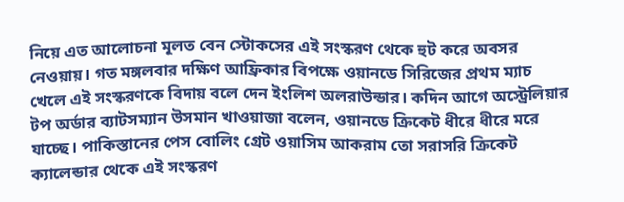নিয়ে এত আলোচনা মূলত বেন স্টোকসের এই সংস্করণ থেকে হুট করে অবসর নেওয়ায়। গত মঙ্গলবার দক্ষিণ আফ্রিকার বিপক্ষে ওয়ানডে সিরিজের প্রথম ম্যাচ খেলে এই সংস্করণকে বিদায় বলে দেন ইংলিশ অলরাউন্ডার। কদিন আগে অস্ট্রেলিয়ার টপ অর্ডার ব্যাটসম্যান উসমান খাওয়াজা বলেন, ওয়ানডে ক্রিকেট ধীরে ধীরে মরে যাচ্ছে। পাকিস্তানের পেস বোলিং গ্রেট ওয়াসিম আকরাম তো সরাসরি ক্রিকেট ক্যালেন্ডার থেকে এই সংস্করণ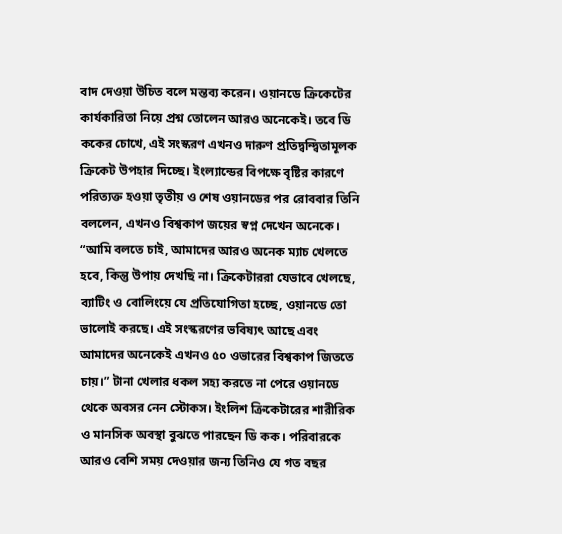বাদ দেওয়া উচিত বলে মন্তব্য করেন। ওয়ানডে ক্রিকেটের কার্যকারিতা নিয়ে প্রশ্ন তোলেন আরও অনেকেই। তবে ডি ককের চোখে, এই সংস্করণ এখনও দারুণ প্রতিদ্বন্দ্বিতামূলক ক্রিকেট উপহার দিচ্ছে। ইংল্যান্ডের বিপক্ষে বৃষ্টির কারণে পরিত্যক্ত হওয়া তৃতীয় ও শেষ ওয়ানডের পর রোববার তিনি বললেন, এখনও বিশ্বকাপ জয়ের স্বপ্ন দেখেন অনেকে। “আমি বলতে চাই, আমাদের আরও অনেক ম্যাচ খেলতে হবে, কিন্তু উপায় দেখছি না। ক্রিকেটাররা যেভাবে খেলছে, ব্যাটিং ও বোলিংয়ে যে প্রতিযোগিতা হচ্ছে, ওয়ানডে তো ভালোই করছে। এই সংস্করণের ভবিষ্যৎ আছে এবং আমাদের অনেকেই এখনও ৫০ ওভারের বিশ্বকাপ জিততে চায়।” টানা খেলার ধকল সহ্য করতে না পেরে ওয়ানডে থেকে অবসর নেন স্টোকস। ইংলিশ ক্রিকেটারের শারীরিক ও মানসিক অবস্থা বুঝতে পারছেন ডি কক। পরিবারকে আরও বেশি সময় দেওয়ার জন্য তিনিও যে গত বছর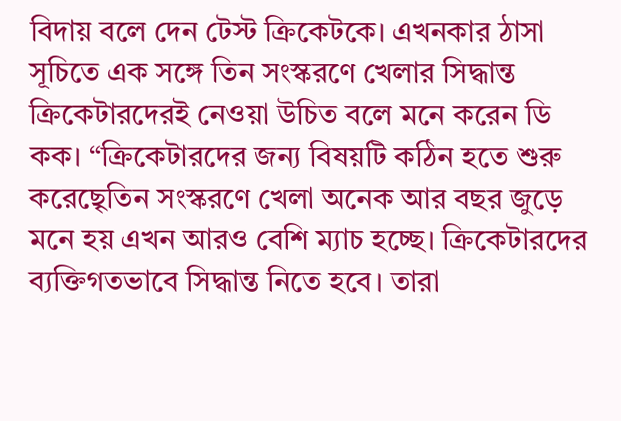বিদায় বলে দেন টেস্ট ক্রিকেটকে। এখনকার ঠাসা সূচিতে এক সঙ্গে তিন সংস্করণে খেলার সিদ্ধান্ত ক্রিকেটারদেরই নেওয়া উচিত বলে মনে করেন ডি কক। “ক্রিকেটারদের জন্য বিষয়টি কঠিন হতে শুরু করেছেৃতিন সংস্করণে খেলা অনেক আর বছর জুড়ে মনে হয় এখন আরও বেশি ম্যাচ হচ্ছে। ক্রিকেটারদের ব্যক্তিগতভাবে সিদ্ধান্ত নিতে হবে। তারা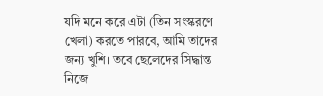যদি মনে করে এটা (তিন সংস্করণে খেলা) করতে পারবে, আমি তাদের জন্য খুশি। তবে ছেলেদের সিদ্ধান্ত নিজে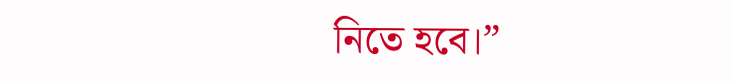নিতে হবে।”